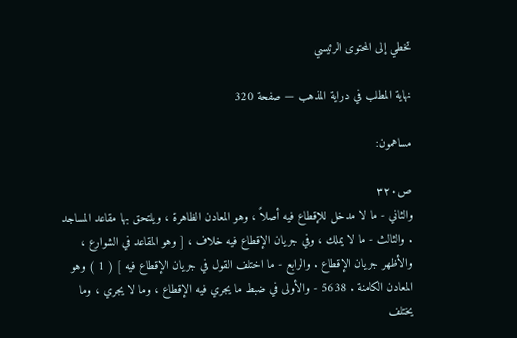تخطي إلى المحتوى الرئيسي

نهاية المطلب في دراية المذهب — صفحة 320

مساهمون:

ص٣٢٠
والثاني - ما لا مدخل للإقطاع فيه أصلاً ، وهو المعادن الظاهرة ، ويلتحق بها مقاعد المساجد . والثالث - ما لا يملك ، وفي جريان الإقطاع فيه خلاف ، [ وهو المقاعد في الشوارع ، والأظهر جريان الإقطاع . والرابع - ما اختلف القول في جريان الإقطاع فيه ] ( 1 ) وهو المعادن الكامنة . 5638 - والأولى في ضبط ما يجري فيه الإقطاع ، وما لا يجري ، وما يختلف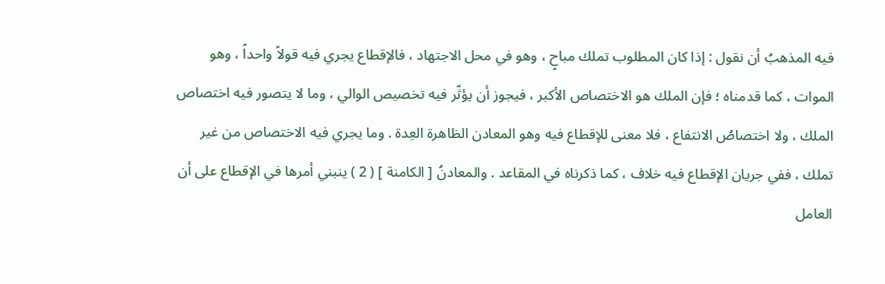فيه المذهبُ أن نقول : إذا كان المطلوب تملك مباحٍ ، وهو في محل الاجتهاد ، فالإقطاع يجري فيه قولاً واحداً ، وهو الموات ، كما قدمناه ؛ فإن الملك هو الاختصاص الأكبر ، فيجوز أن يؤثّر فيه تخصيص الوالي ، وما لا يتصور فيه اختصاص الملك ، ولا اختصاصُ الانتفاع ، فلا معنى للإقطاع فيه وهو المعادن الظاهرة العِدة . وما يجري فيه الاختصاص من غير تملك ، ففي جريان الإقطاع فيه خلاف ، كما ذكرناه في المقاعد . والمعادنُ [ الكامنة ] ( 2 ) ينبني أمرها في الإقطاع على أن العامل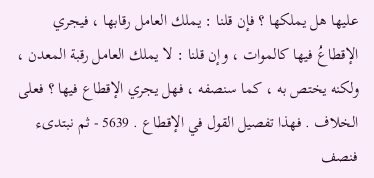عليها هل يملكها ؟ فإن قلنا : يملك العامل رقابها ، فيجري الإقطاعُ فيها كالموات ، وإن قلنا : لا يملك العامل رقبة المعدن ، ولكنه يختص به ، كما سنصفه ، فهل يجري الإقطاع فيها ؟ فعلى الخلاف . فهذا تفصيل القول في الإقطاع . 5639 - ثم نبتدىء فنصف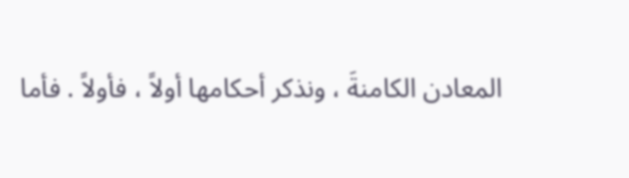المعادن الكامنةَ ، ونذكر أحكامها أولاً ، فأولاً . فأما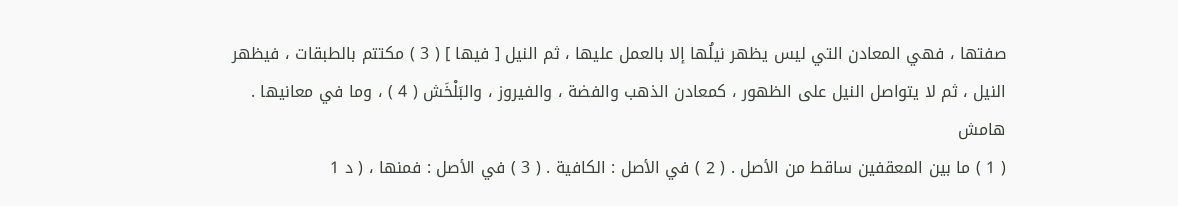صفتها ، فهي المعادن التي ليس يظهر نيلُها إلا بالعمل عليها ، ثم النيل [ فيها ] ( 3 ) مكتتم بالطبقات ، فيظهر النيل ، ثم لا يتواصل النيل على الظهور ، كمعادن الذهب والفضة ، والفيروز ، والبَلْخَش ( 4 ) ، وما في معانيها .
هامش
( 1 ) ما بين المعقفين ساقط من الأصل . ( 2 ) في الأصل : الكافية . ( 3 ) في الأصل : فمنها ، ( د 1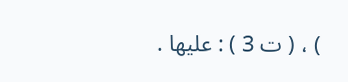) ، ( ت 3 ) : عليها .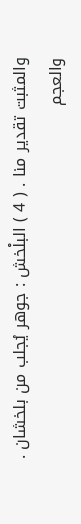والمثبت تقدير منا . ( 4 ) البلْخش : جوهر يُجلب من بلخشان . والعجم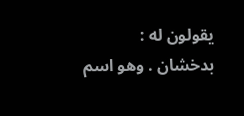يقولون له : بدخشان . وهو اسم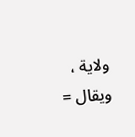ولاية ، ويقال =